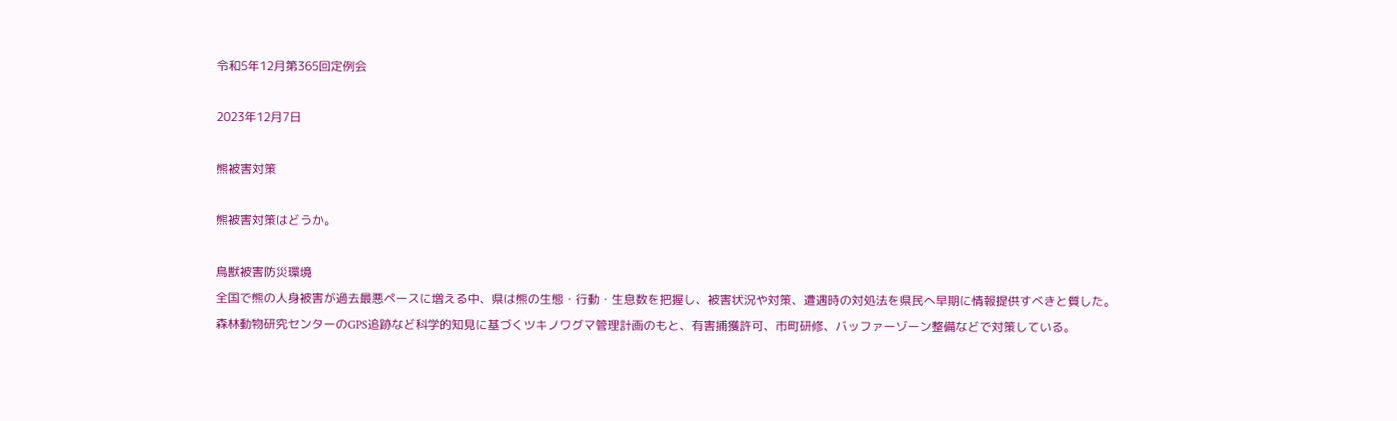令和5年12月第365回定例会

2023年12月7日

熊被害対策

熊被害対策はどうか。

鳥獣被害防災環境
全国で熊の人身被害が過去最悪ペースに増える中、県は熊の生態・行動・生息数を把握し、被害状況や対策、遭遇時の対処法を県民へ早期に情報提供すべきと質した。
森林動物研究センターのGPS追跡など科学的知見に基づくツキノワグマ管理計画のもと、有害捕獲許可、市町研修、バッファーゾーン整備などで対策している。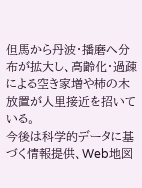但馬から丹波・播磨へ分布が拡大し、高齢化・過疎による空き家増や柿の木放置が人里接近を招いている。
今後は科学的データに基づく情報提供、Web地図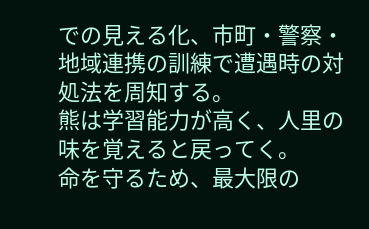での見える化、市町・警察・地域連携の訓練で遭遇時の対処法を周知する。
熊は学習能力が高く、人里の味を覚えると戻ってく。
命を守るため、最大限の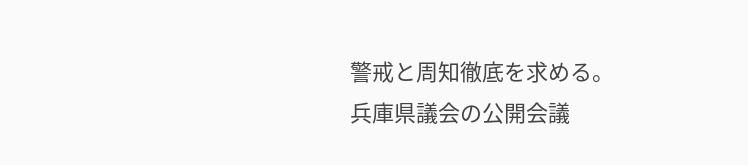警戒と周知徹底を求める。
兵庫県議会の公開会議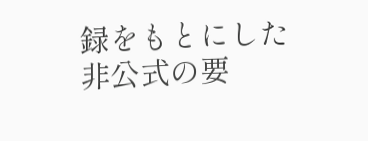録をもとにした非公式の要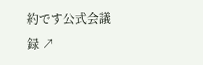約です公式会議録 ↗